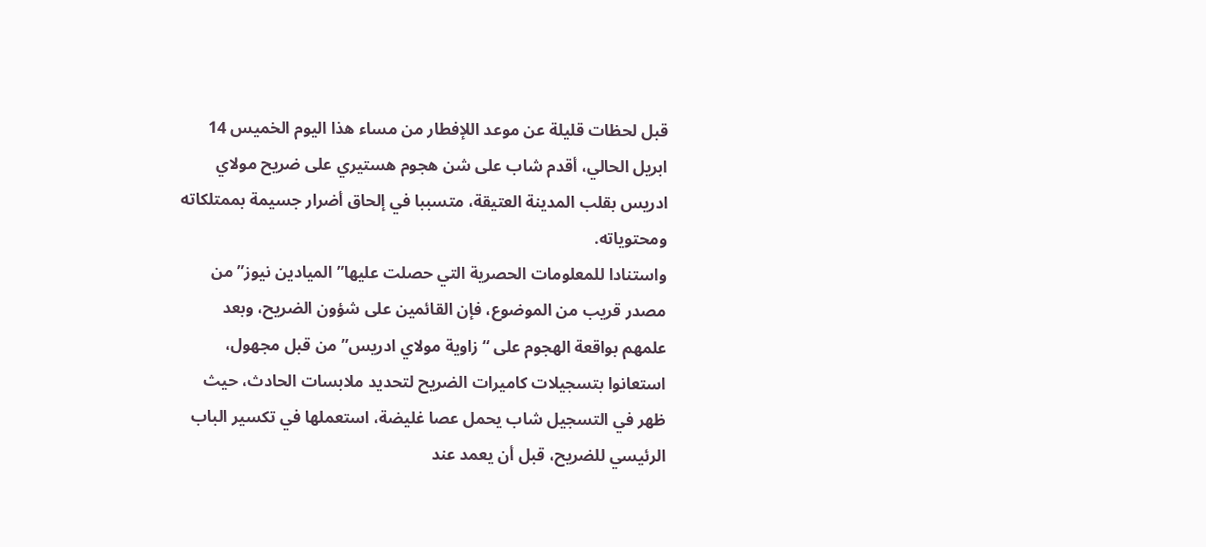قبل لحظات قليلة عن موعد اللإفطار من مساء هذا اليوم الخميس 14 ابريل الحالي، أقدم شاب على شن هجوم هستيري على ضريح مولاي ادريس بقلب المدينة العتيقة، متسببا في إلحاق أضرار جسيمة بممتلكاته ومحتوياته.
واستنادا للمعلومات الحصرية التي حصلت عليها”الميادين نيوز”من مصدر قريب من الموضوع، فإن القائمين على شؤون الضريح، وبعد علمهم بواقعة الهجوم على “زاوية مولاي ادريس” من قبل مجهول، استعانوا بتسجيلات كاميرات الضريح لتحديد ملابسات الحادث، حيث ظهر في التسجيل شاب يحمل عصا غليضة، استعملها في تكسير الباب الرئيسي للضريح، قبل أن يعمد عند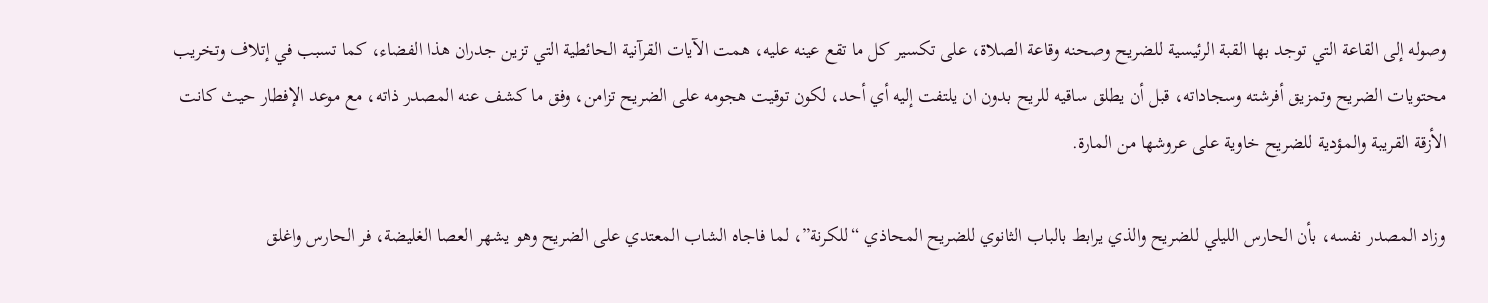وصوله إلى القاعة التي توجد بها القبة الرئيسية للضريح وصحنه وقاعة الصلاة، على تكسير كل ما تقع عينه عليه، همت الآيات القرآنية الحائطية التي تزين جدران هذا الفضاء، كما تسبب في إتلاف وتخريب محتويات الضريح وتمزيق أفرشته وسجاداته، قبل أن يطلق ساقيه للريح بدون ان يلتفت إليه أي أحد، لكون توقيت هجومه على الضريح تزامن، وفق ما كشف عنه المصدر ذاته، مع موعد الإفطار حيث كانت الأزقة القريبة والمؤدية للضريح خاوية على عروشها من المارة.

وزاد المصدر نفسه، بأن الحارس الليلي للضريح والذي يرابط بالباب الثانوي للضريح المحاذي “للكرنة”، لما فاجاه الشاب المعتدي على الضريح وهو يشهر العصا الغليضة، فر الحارس واغلق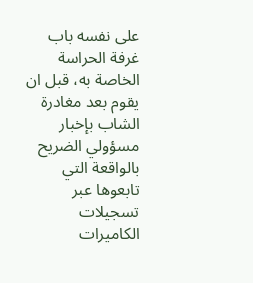على نفسه باب غرفة الحراسة الخاصة به، قبل ان يقوم بعد مغادرة الشاب بإخبار مسؤولي الضريح بالواقعة التي تابعوها عبر تسجيلات الكاميرات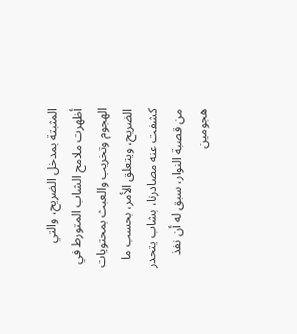المثبتة بمدخل الضريح، والتي أظهرت ملامح الشاب المتورط في الهجوم وتخريب والعبث بمحتويات الضريح، ويتعلق الأمر، بحسب ما كشفت عنه مصادرنا، بشاب يتحدر من قصبة النوار، سبق له أن نفذ هجومين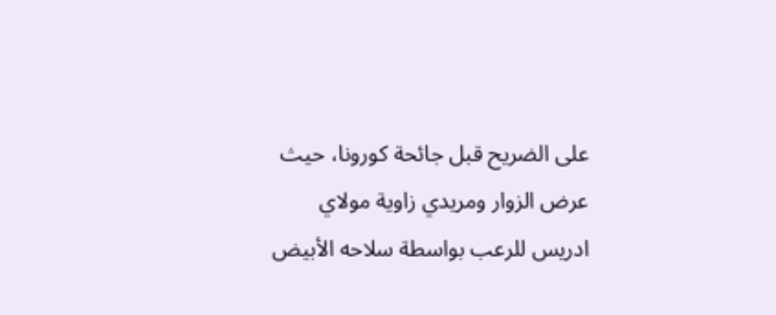على الضريح قبل جائحة كورونا، حيث عرض الزوار ومريدي زاوية مولاي ادريس للرعب بواسطة سلاحه الأبيض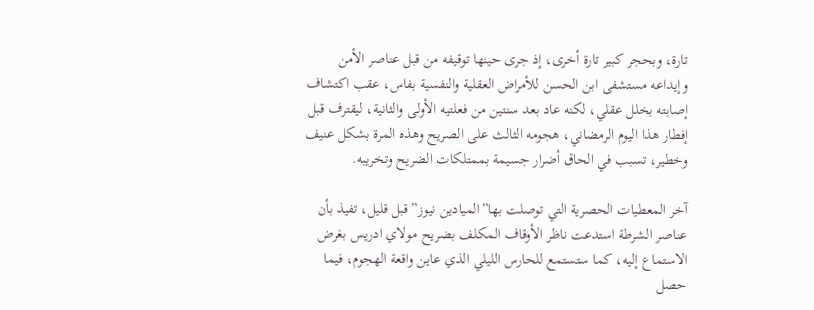تارة، وبحجر كبير تارة أخرى، إذ جرى حينها توقيفه من قبل عناصر الأمن وإيداعه مستشفى ابن الحسن للأمراض العقلية والنفسية بفاس، عقب اكتشاف إصابته بخلل عقلي، لكنه عاد بعد سنتين من فعلتيه الأولى والثانية، ليقترف قبل إفطار هذا اليوم الرمضاني، هجومه الثالث على الصريح وهذه المرة بشكل عنيف وخطير، تسبب في الحاق أضرار جسيمة بممتلكات الضريح وتخريبه.

آخر المعطيات الحصرية التي توصلت بها”الميادين نيوز”قبل قليل، تفيذ بأن عناصر الشرطة استدعت ناظر الأوقاف المكلف بضريح مولاي ادريس بغرض الاستماع إليه، كما ستستمع للحارس الليلي الذي عاين واقعة الهجوم، فيما حصل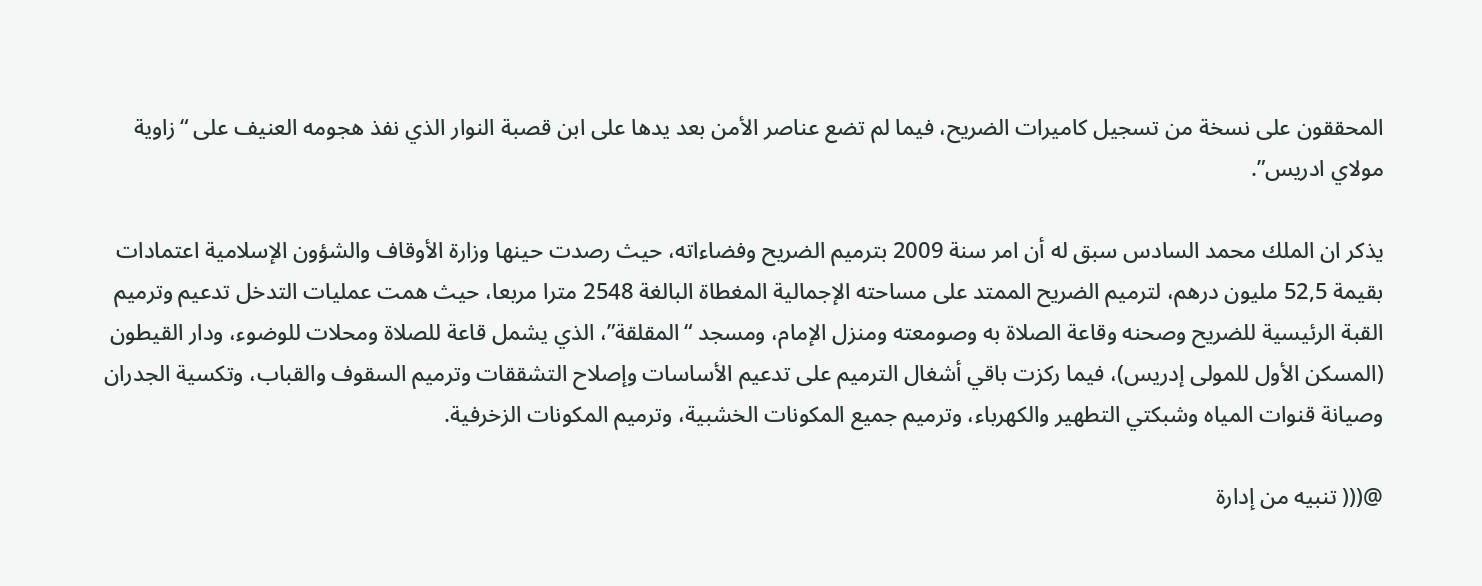المحققون على نسخة من تسجيل كاميرات الضريح، فيما لم تضع عناصر الأمن بعد يدها على ابن قصبة النوار الذي نفذ هجومه العنيف على “زاوية مولاي ادريس”.

يذكر ان الملك محمد السادس سبق له أن امر سنة 2009 بترميم الضريح وفضاءاته، حيث رصدت حينها وزارة الأوقاف والشؤون الإسلامية اعتمادات بقيمة 52,5 مليون درهم، لترميم الضريح الممتد على مساحته الإجمالية المغطاة البالغة 2548 مترا مربعا، حيث همت عمليات التدخل تدعيم وترميم القبة الرئيسية للضريح وصحنه وقاعة الصلاة به وصومعته ومنزل الإمام، ومسجد “المقلقة”، الذي يشمل قاعة للصلاة ومحلات للوضوء، ودار القيطون (المسكن الأول للمولى إدريس)، فيما ركزت باقي أشغال الترميم على تدعيم الأساسات وإصلاح التشققات وترميم السقوف والقباب، وتكسية الجدران وصيانة قنوات المياه وشبكتي التطهير والكهرباء، وترميم جميع المكونات الخشبية، وترميم المكونات الزخرفية.

@((( تنبيه من إدارة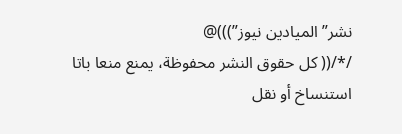نشر”الميادين نيوز”)))@
/*/(( كل حقوق النشر محفوظة، يمنع منعا باتا استنساخ أو نقل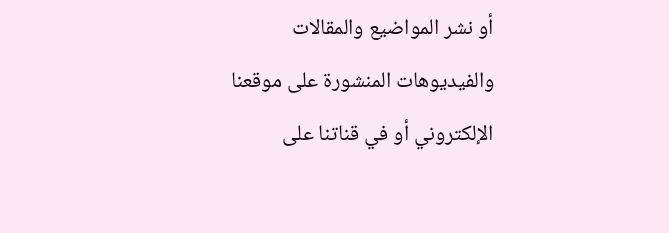أو نشر المواضيع والمقالات والفيديوهات المنشورة على موقعنا الإلكتروني أو في قناتنا على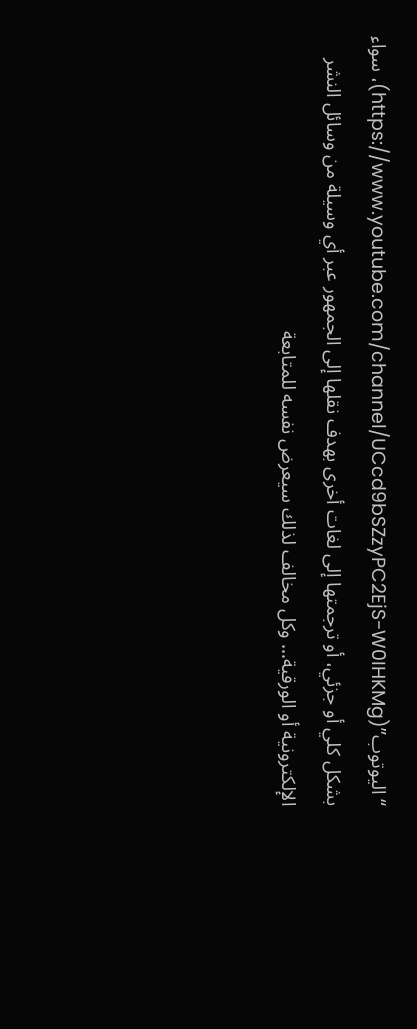“اليوتوب”(https://www.youtube.com/channel/UCcd9bSZzyPC2EjS-W0IHKMg)، سواء بشكل كلي أو جزئي، أو ترجمتها إلى لغات أخرى بهدف نقلها إلى الجمهور عبر أي وسيلة من وسائل النشر الإلكترونية أو الورقية… وكل مخالف لذلك سيعرض نفسه للمتابعة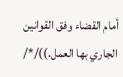أمام القضاء وفق القوانين الجاري بها العمل.))/*/